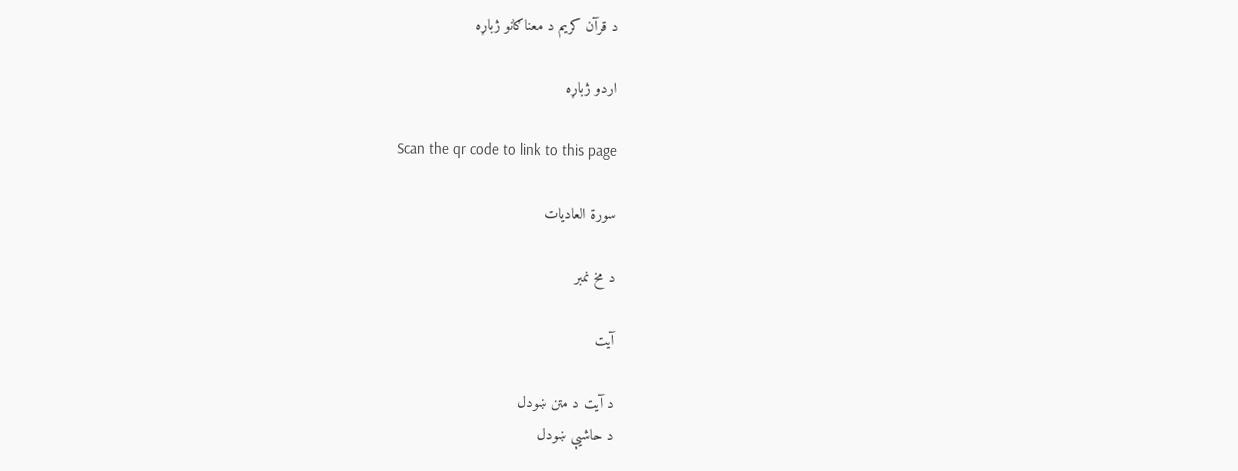د قرآن کریم د معناګانو ژباړه

اردو ژباړه

Scan the qr code to link to this page

سورة العاديات

د مخ نمبر

آیت

د آیت د متن ښودل
د حاشيې ښودل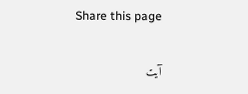Share this page

آیت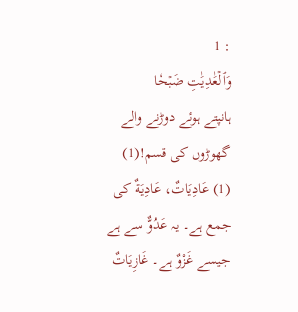: 1
وَٱلۡعَٰدِيَٰتِ ضَبۡحٗا
ہانپتے ہوئے دوڑنے والے گھوڑوں کی قسم!(1)
(1) عَادِيَاتٌ، عَادِيَةٌ کی جمع ہے۔ یہ عَدُوٌّ سے ہے جیسے غَزْوٌ ہے۔ غَازِيَاتٌ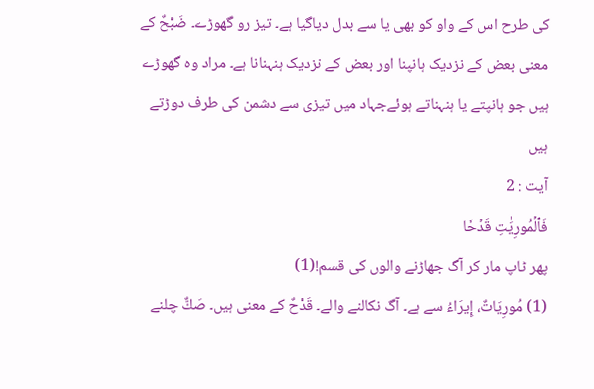کی طرح اس کے واو کو بھی یا سے بدل دیاگیا ہے۔ تیز رو گھوڑے۔ ضَبْحٌ کے معنی بعض کے نزدیک ہانپنا اور بعض کے نزدیک ہنہنانا ہے۔ مراد وہ گھوڑے ہیں جو ہانپتے یا ہنہناتے ہوئےجہاد میں تیزی سے دشمن کی طرف دوڑتے ہیں
آیت : 2
فَٱلۡمُورِيَٰتِ قَدۡحٗا
پھر ٹاپ مار کر آگ جھاڑنے والوں کی قسم!(1)
(1) مُورِيَاتٌ، إِيرَاءُ سے ہے۔ آگ نکالنے والے۔ قَدْحٌ کے معنی ہیں۔ صَكٌّ چلنے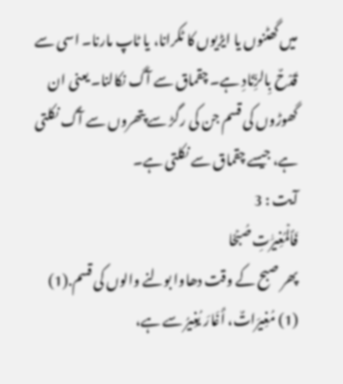میں گھٹنوں یا ایڑیوں کا ٹکرانا، یا ٹاپ مارنا۔ اسی سے قَدْحٌ بِالزِّنَادِ ہے۔ چقماق سے آگ نکالنا۔ یعنی ان گھوڑوں کی قسم جن کی رگڑ سے پتھروں سے آگ نکلتی ہے، جیسے چقماق سے نکلتی ہے۔
آیت : 3
فَٱلۡمُغِيرَٰتِ صُبۡحٗا
پھر صبح کے وقت دھاوا بولنے والوں کی قسم.(1)
(1) مُغِيرَاتٌ، أَغَارَ يُغِيرُ سے ہے،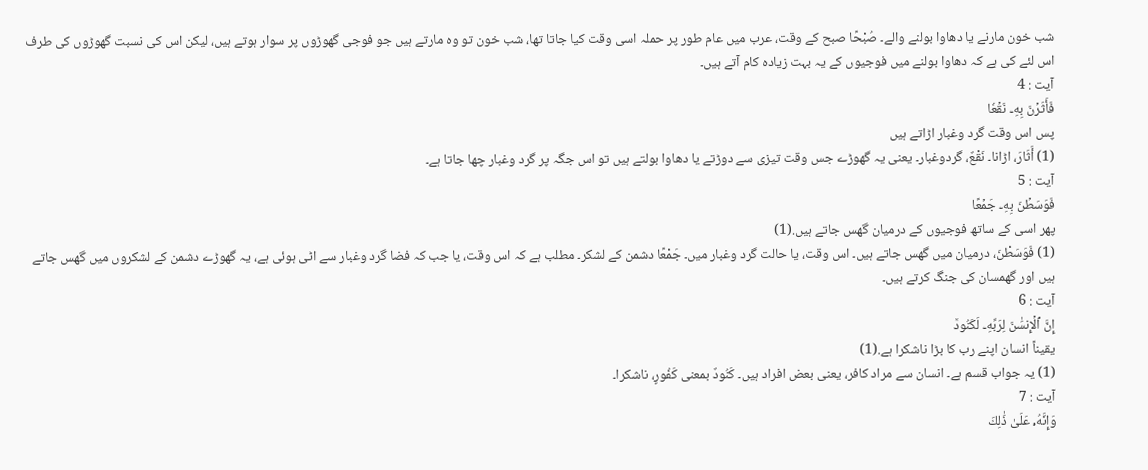شب خون مارنے یا دھاوا بولنے والے۔ صُبْحًا صبح کے وقت، عرب میں عام طور پر حملہ اسی وقت کیا جاتا تھا، شب خون تو وہ مارتے ہیں جو فوجی گھوڑوں پر سوار ہوتے ہیں، لیکن اس کی نسبت گھوڑوں کی طرف اس لئے کی ہے کہ دھاوا بولنے میں فوجیوں کے یہ بہت زیادہ کام آتے ہیں۔
آیت : 4
فَأَثَرۡنَ بِهِۦ نَقۡعٗا
پس اس وقت گرد وغبار اڑاتے ہیں
(1) أَثَارَ، اڑانا۔ نَقْعٌ، گردوغبار۔ یعنی یہ گھوڑے جس وقت تیزی سے دوڑتے یا دھاوا بولتے ہیں تو اس جگہ پر گرد وغبار چھا جاتا ہے۔
آیت : 5
فَوَسَطۡنَ بِهِۦ جَمۡعًا
پھر اسی کے ساتھ فوجیوں کے درمیان گھس جاتے ہیں.(1)
(1) فَوَسَطْنَ، درمیان میں گھس جاتے ہیں۔ اس وقت، یا حالت گرد وغبار میں۔ جَمْعًا دشمن کے لشکر۔ مطلب ہے کہ اس وقت، یا جب کہ فضا گرد وغبار سے اٹی ہوئی ہے، یہ گھوڑے دشمن کے لشکروں میں گھس جاتے ہیں اور گھمسان کی جنگ کرتے ہیں۔
آیت : 6
إِنَّ ٱلۡإِنسَٰنَ لِرَبِّهِۦ لَكَنُودٞ
یقیناً انسان اپنے رب کا بڑا ناشکرا ہے.(1)
(1) یہ جواب قسم ہے۔ انسان سے مراد کافر، یعنی بعض افراد ہیں۔ كَنُودٌ بمعنی كَفُورٍ، ناشکرا۔
آیت : 7
وَإِنَّهُۥ عَلَىٰ ذَٰلِكَ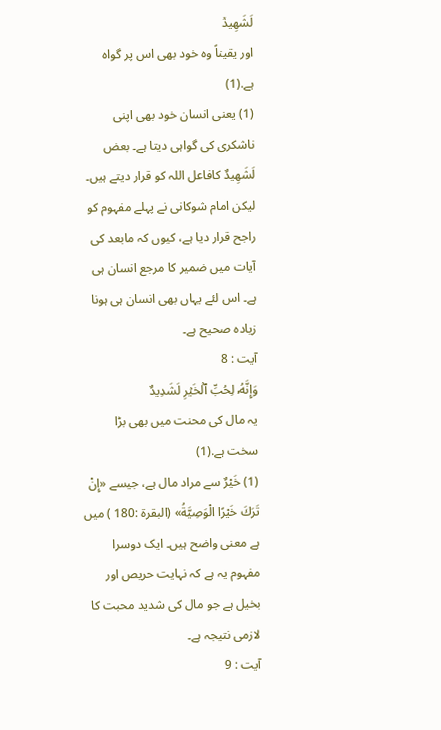لَشَهِيدٞ
اور یقیناً وه خود بھی اس پر گواه ہے.(1)
(1) یعنی انسان خود بھی اپنی ناشکری کی گواہی دیتا ہے۔ بعض لَشَهِيدٌ کافاعل اللہ کو قرار دیتے ہیں۔ لیکن امام شوکانی نے پہلے مفہوم کو راجح قرار دیا ہے، کیوں کہ مابعد کی آیات میں ضمیر کا مرجع انسان ہی ہے۔ اس لئے یہاں بھی انسان ہی ہونا زیادہ صحیح ہے۔
آیت : 8
وَإِنَّهُۥ لِحُبِّ ٱلۡخَيۡرِ لَشَدِيدٌ
یہ مال کی محنت میں بھی بڑا سخت ہے.(1)
(1) خَيْرٌ سے مراد مال ہے، جیسے «إِنْ تَرَكَ خَيْرًا الْوَصِيَّةُ» (البقرة :180 ) میں ہے معنی واضح ہیں۔ ایک دوسرا مفہوم یہ ہے کہ نہایت حریص اور بخیل ہے جو مال کی شدید محبت کا لازمی نتیجہ ہے۔
آیت : 9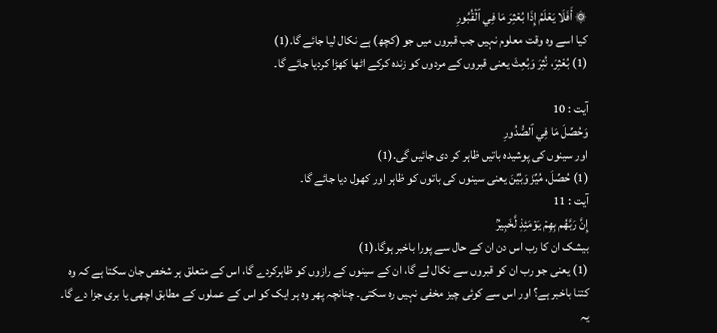۞ أَفَلَا يَعۡلَمُ إِذَا بُعۡثِرَ مَا فِي ٱلۡقُبُورِ
کیا اسے وه وقت معلوم نہیں جب قبروں میں جو (کچھ) ہے نکال لیا جائے گا.(1)
(1) بُعْثِرَ، نُثِرَ وَبُعِثَ یعنی قبروں کے مردوں کو زندہ کرکے اٹھا کھڑا کردیا جائے گا۔

آیت : 10
وَحُصِّلَ مَا فِي ٱلصُّدُورِ
اور سینوں کی پوشیده باتیں ظاہر کر دی جائیں گی.(1)
(1) حُصِّلَ، مُيِّزَ وَبُيِّنَ یعنی سینوں کی باتوں کو ظاہر اور کھول دیا جائے گا۔
آیت : 11
إِنَّ رَبَّهُم بِهِمۡ يَوۡمَئِذٖ لَّخَبِيرُۢ
بیشک ان کا رب اس دن ان کے حال سے پورا باخبر ہوگا.(1)
(1) یعنی جو رب ان کو قبروں سے نکال لے گا، ان کے سینوں کے رازوں کو ظاہرکردے گا، اس کے متعلق ہر شخص جان سکتا ہے کہ وہ کتنا باخبر ہے؟ اور اس سے کوئی چیز مخفی نہیں رہ سکتی۔ چنانچہ پھر وہ ہر ایک کو اس کے عملوں کے مطابق اچھی یا بری جزا دے گا۔ یہ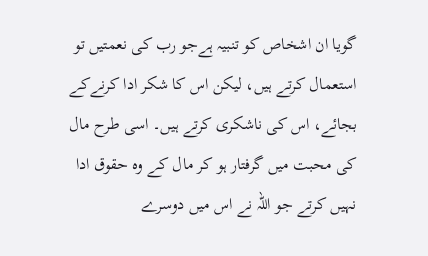گویا ان اشخاص کو تنبیہ ہےجو رب کی نعمتیں تو استعمال کرتے ہیں، لیکن اس کا شکر ادا کرنےکے بجائے، اس کی ناشکری کرتے ہیں۔ اسی طرح مال کی محبت میں گرفتار ہو کر مال کے وہ حقوق ادا نہیں کرتے جو اللہ نے اس میں دوسرے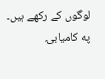لوگوں کے رکھے ہیں۔
په کامیابۍ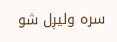سره ولیږل شو